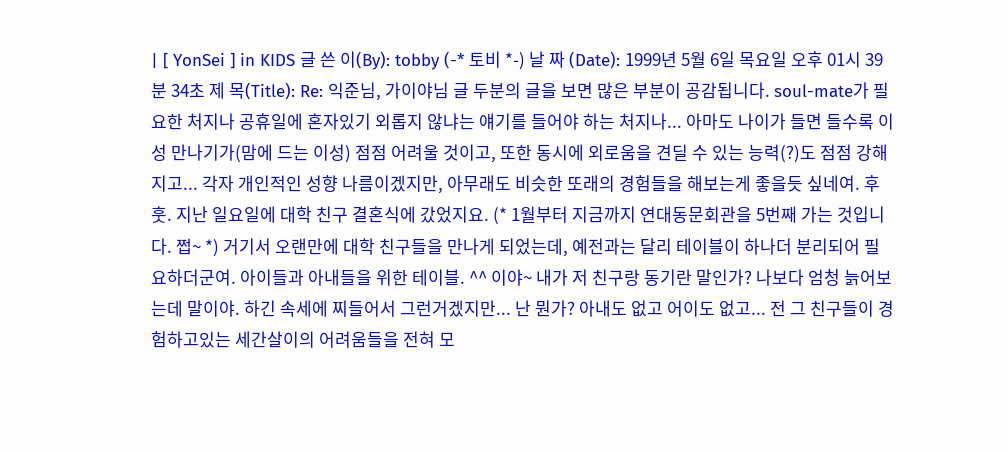| [ YonSei ] in KIDS 글 쓴 이(By): tobby (-* 토비 *-) 날 짜 (Date): 1999년 5월 6일 목요일 오후 01시 39분 34초 제 목(Title): Re: 익준님, 가이야님 글 두분의 글을 보면 많은 부분이 공감됩니다. soul-mate가 필요한 처지나 공휴일에 혼자있기 외롭지 않냐는 얘기를 들어야 하는 처지나... 아마도 나이가 들면 들수록 이성 만나기가(맘에 드는 이성) 점점 어려울 것이고, 또한 동시에 외로움을 견딜 수 있는 능력(?)도 점점 강해지고... 각자 개인적인 성향 나름이겠지만, 아무래도 비슷한 또래의 경험들을 해보는게 좋을듯 싶네여. 후훗. 지난 일요일에 대학 친구 결혼식에 갔었지요. (* 1월부터 지금까지 연대동문회관을 5번째 가는 것입니다. 쩝~ *) 거기서 오랜만에 대학 친구들을 만나게 되었는데, 예전과는 달리 테이블이 하나더 분리되어 필요하더군여. 아이들과 아내들을 위한 테이블. ^^ 이야~ 내가 저 친구랑 동기란 말인가? 나보다 엄청 늙어보는데 말이야. 하긴 속세에 찌들어서 그런거겠지만... 난 뭔가? 아내도 없고 어이도 없고... 전 그 친구들이 경험하고있는 세간살이의 어려움들을 전혀 모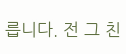릅니다. 전 그 친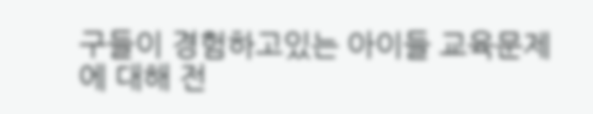구들이 경험하고있는 아이들 교육문제에 대해 전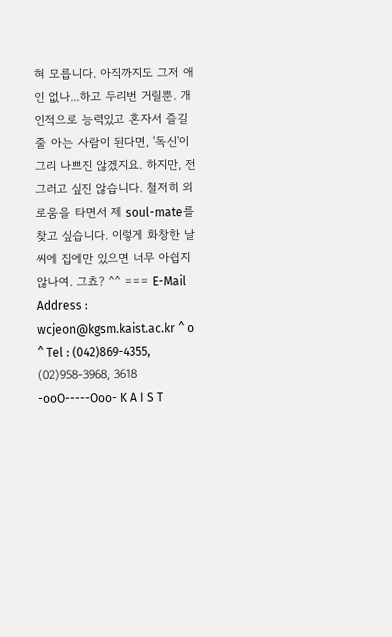혀 모릅니다. 아직까지도 그저 애인 없나...하고 두리번 거릴뿐. 개인적으로 능력있고 혼자서 즐길줄 아는 사람이 된다면, '독신'이 그리 나쁘진 않겠지요. 하지만, 전 그러고 싶진 않습니다. 철저히 외로움을 타면서 제 soul-mate를 찾고 싶습니다. 이렇게 화창한 날씨에 집에만 있으면 너무 아쉽지 않나여. 그쵸? ^^ === E-Mail Address : wcjeon@kgsm.kaist.ac.kr ^ o ^ Tel : (042)869-4355, (02)958-3968, 3618 -ooO-----Ooo- K A I S T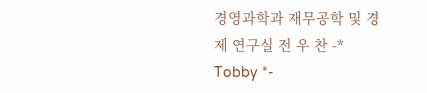경영과학과 재무공학 및 경제 연구실 전 우 찬 -* Tobby *-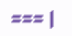=== |